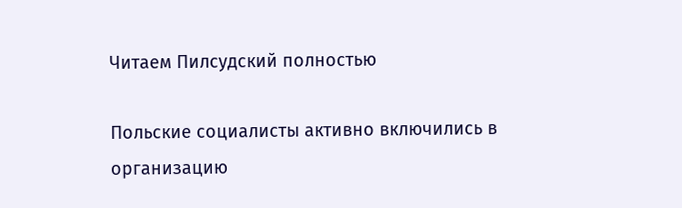Читаем Пилсудский полностью

Польские социалисты активно включились в организацию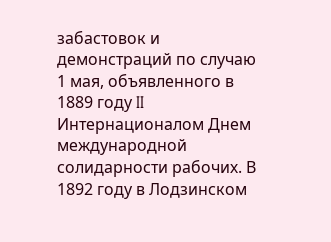забастовок и демонстраций по случаю 1 мая, объявленного в 1889 году II Интернационалом Днем международной солидарности рабочих. В 1892 году в Лодзинском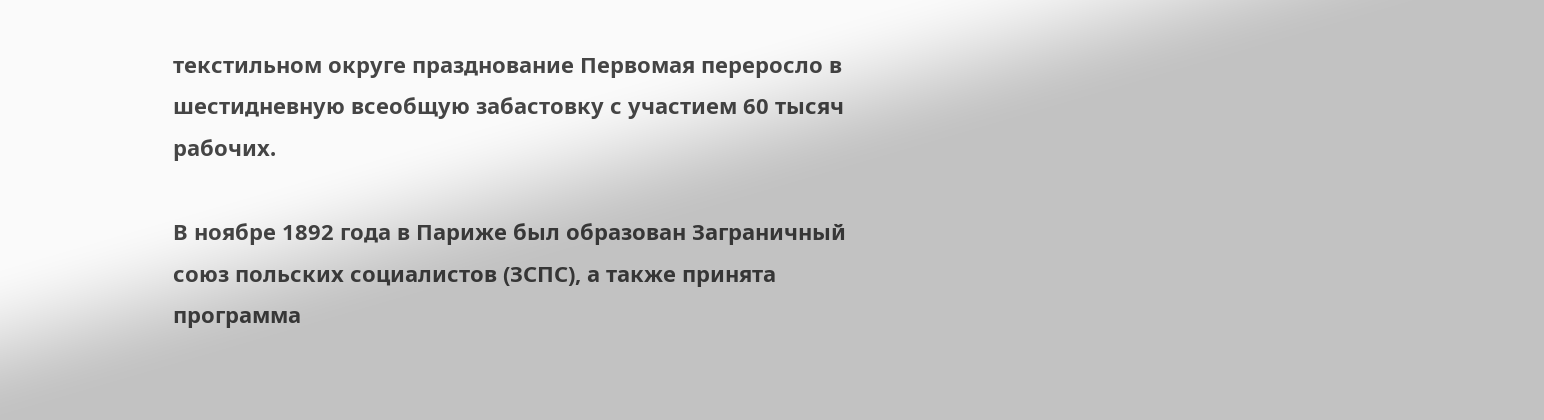текстильном округе празднование Первомая переросло в шестидневную всеобщую забастовку с участием 60 тысяч рабочих.

В ноябре 1892 года в Париже был образован Заграничный союз польских социалистов (ЗСПС), а также принята программа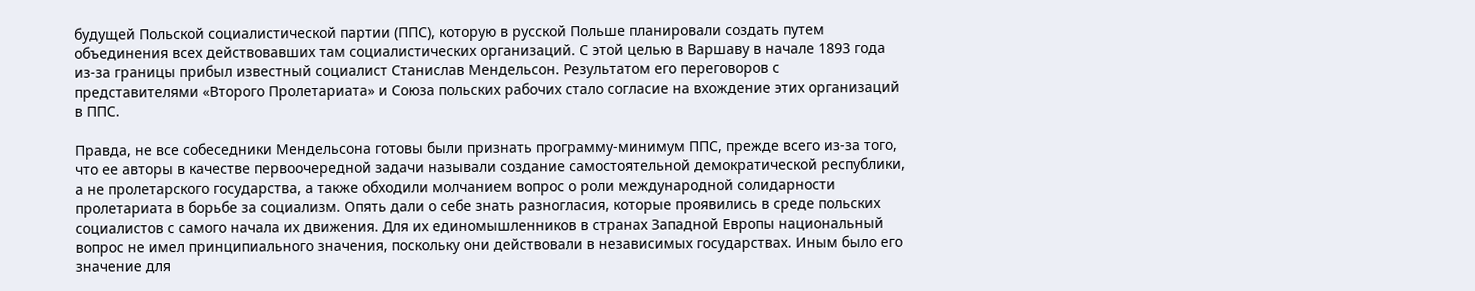будущей Польской социалистической партии (ППС), которую в русской Польше планировали создать путем объединения всех действовавших там социалистических организаций. С этой целью в Варшаву в начале 1893 года из-за границы прибыл известный социалист Станислав Мендельсон. Результатом его переговоров с представителями «Второго Пролетариата» и Союза польских рабочих стало согласие на вхождение этих организаций в ППС.

Правда, не все собеседники Мендельсона готовы были признать программу-минимум ППС, прежде всего из-за того, что ее авторы в качестве первоочередной задачи называли создание самостоятельной демократической республики, а не пролетарского государства, а также обходили молчанием вопрос о роли международной солидарности пролетариата в борьбе за социализм. Опять дали о себе знать разногласия, которые проявились в среде польских социалистов с самого начала их движения. Для их единомышленников в странах Западной Европы национальный вопрос не имел принципиального значения, поскольку они действовали в независимых государствах. Иным было его значение для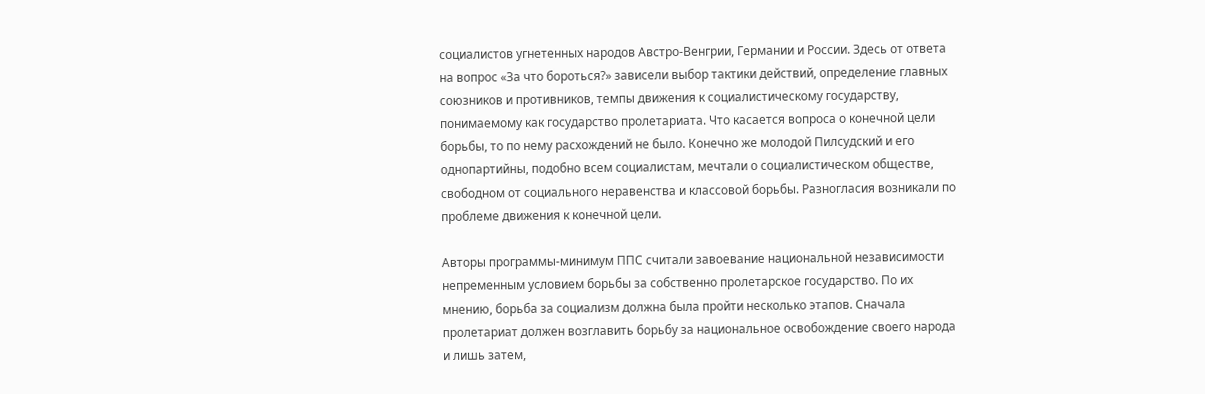социалистов угнетенных народов Австро-Венгрии, Германии и России. Здесь от ответа на вопрос «За что бороться?» зависели выбор тактики действий, определение главных союзников и противников, темпы движения к социалистическому государству, понимаемому как государство пролетариата. Что касается вопроса о конечной цели борьбы, то по нему расхождений не было. Конечно же молодой Пилсудский и его однопартийны, подобно всем социалистам, мечтали о социалистическом обществе, свободном от социального неравенства и классовой борьбы. Разногласия возникали по проблеме движения к конечной цели.

Авторы программы-минимум ППС считали завоевание национальной независимости непременным условием борьбы за собственно пролетарское государство. По их мнению, борьба за социализм должна была пройти несколько этапов. Сначала пролетариат должен возглавить борьбу за национальное освобождение своего народа и лишь затем,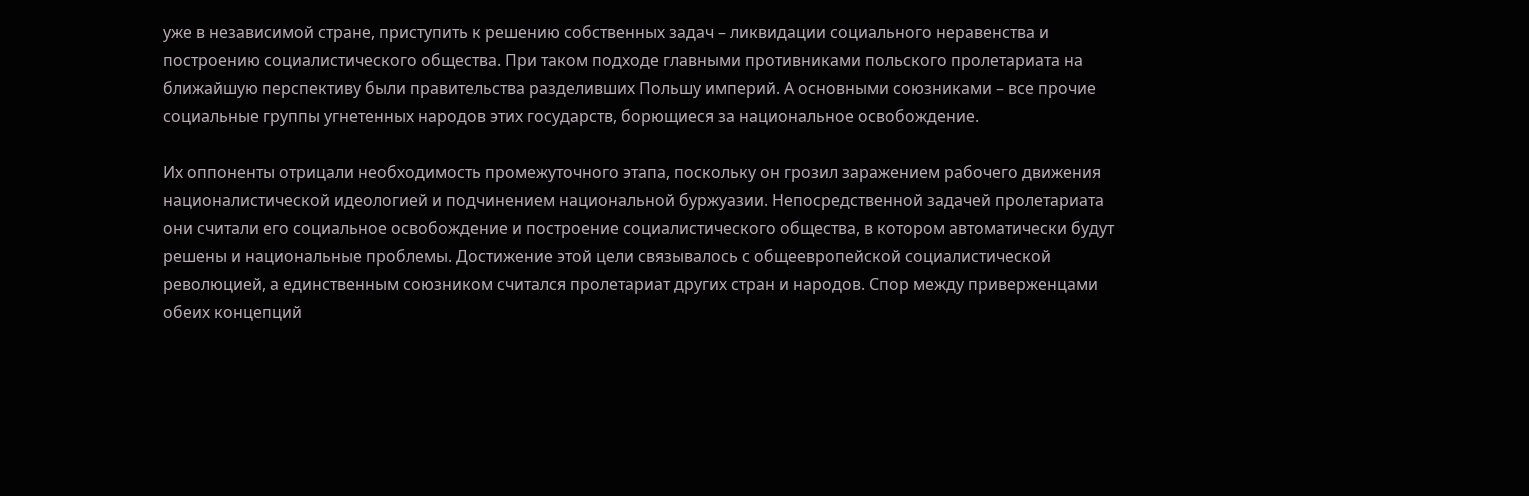уже в независимой стране, приступить к решению собственных задач – ликвидации социального неравенства и построению социалистического общества. При таком подходе главными противниками польского пролетариата на ближайшую перспективу были правительства разделивших Польшу империй. А основными союзниками – все прочие социальные группы угнетенных народов этих государств, борющиеся за национальное освобождение.

Их оппоненты отрицали необходимость промежуточного этапа, поскольку он грозил заражением рабочего движения националистической идеологией и подчинением национальной буржуазии. Непосредственной задачей пролетариата они считали его социальное освобождение и построение социалистического общества, в котором автоматически будут решены и национальные проблемы. Достижение этой цели связывалось с общеевропейской социалистической революцией, а единственным союзником считался пролетариат других стран и народов. Спор между приверженцами обеих концепций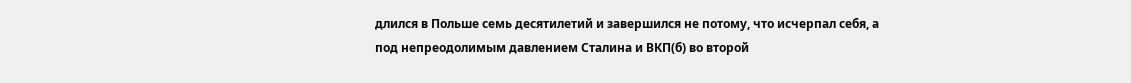длился в Польше семь десятилетий и завершился не потому, что исчерпал себя, а под непреодолимым давлением Сталина и ВКП(б) во второй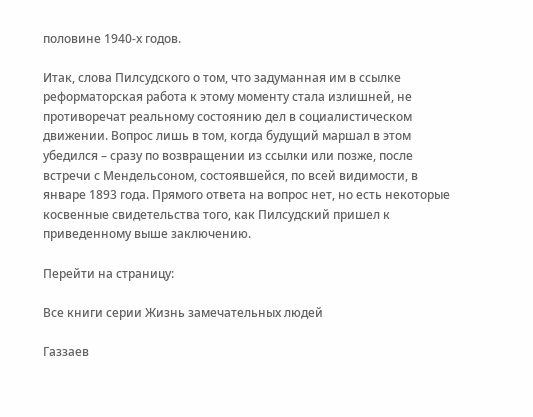половине 1940-х годов.

Итак, слова Пилсудского о том, что задуманная им в ссылке реформаторская работа к этому моменту стала излишней, не противоречат реальному состоянию дел в социалистическом движении. Вопрос лишь в том, когда будущий маршал в этом убедился – сразу по возвращении из ссылки или позже, после встречи с Мендельсоном, состоявшейся, по всей видимости, в январе 1893 года. Прямого ответа на вопрос нет, но есть некоторые косвенные свидетельства того, как Пилсудский пришел к приведенному выше заключению.

Перейти на страницу:

Все книги серии Жизнь замечательных людей

Газзаев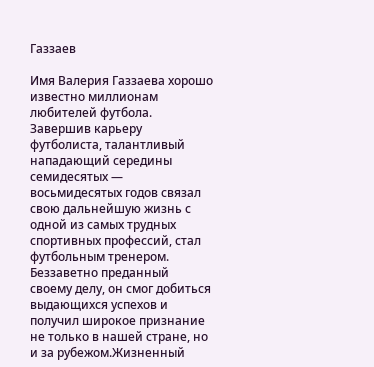Газзаев

Имя Валерия Газзаева хорошо известно миллионам любителей футбола. Завершив карьеру футболиста, талантливый нападающий середины семидесятых — восьмидесятых годов связал свою дальнейшую жизнь с одной из самых трудных спортивных профессий, стал футбольным тренером. Беззаветно преданный своему делу, он смог добиться выдающихся успехов и получил широкое признание не только в нашей стране, но и за рубежом.Жизненный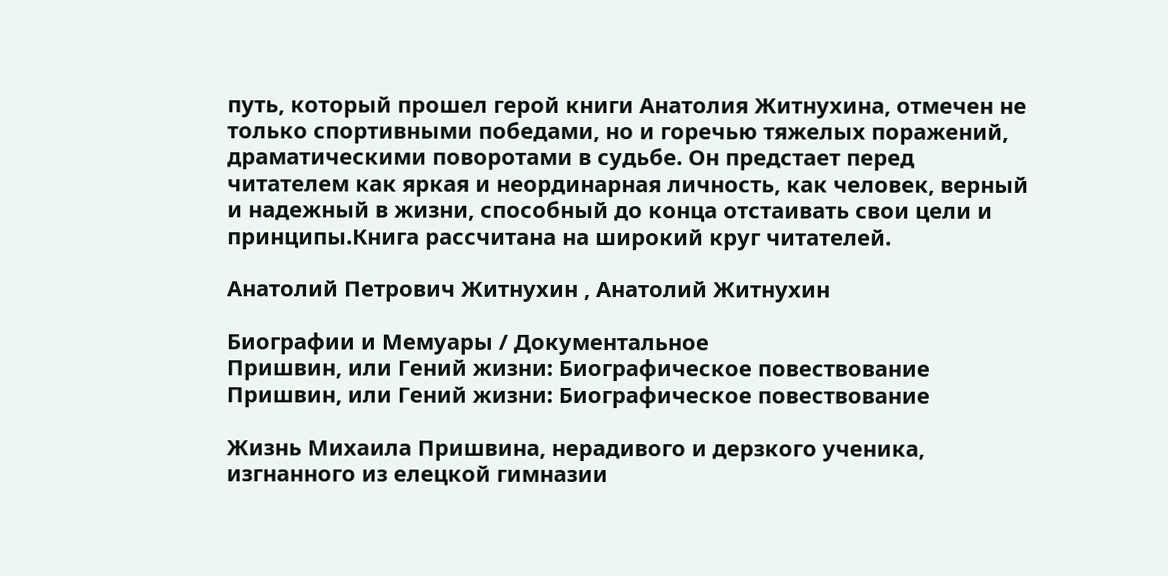путь, который прошел герой книги Анатолия Житнухина, отмечен не только спортивными победами, но и горечью тяжелых поражений, драматическими поворотами в судьбе. Он предстает перед читателем как яркая и неординарная личность, как человек, верный и надежный в жизни, способный до конца отстаивать свои цели и принципы.Книга рассчитана на широкий круг читателей.

Анатолий Петрович Житнухин , Анатолий Житнухин

Биографии и Мемуары / Документальное
Пришвин, или Гений жизни: Биографическое повествование
Пришвин, или Гений жизни: Биографическое повествование

Жизнь Михаила Пришвина, нерадивого и дерзкого ученика, изгнанного из елецкой гимназии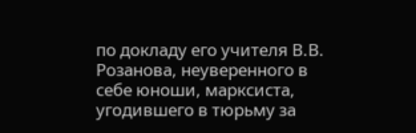по докладу его учителя В.В. Розанова, неуверенного в себе юноши, марксиста, угодившего в тюрьму за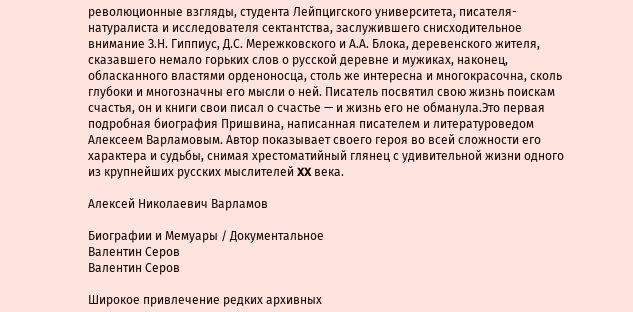революционные взгляды, студента Лейпцигского университета, писателя-натуралиста и исследователя сектантства, заслужившего снисходительное внимание З.Н. Гиппиус, Д.С. Мережковского и А.А. Блока, деревенского жителя, сказавшего немало горьких слов о русской деревне и мужиках, наконец, обласканного властями орденоносца, столь же интересна и многокрасочна, сколь глубоки и многозначны его мысли о ней. Писатель посвятил свою жизнь поискам счастья, он и книги свои писал о счастье — и жизнь его не обманула.Это первая подробная биография Пришвина, написанная писателем и литературоведом Алексеем Варламовым. Автор показывает своего героя во всей сложности его характера и судьбы, снимая хрестоматийный глянец с удивительной жизни одного из крупнейших русских мыслителей XX века.

Алексей Николаевич Варламов

Биографии и Мемуары / Документальное
Валентин Серов
Валентин Серов

Широкое привлечение редких архивных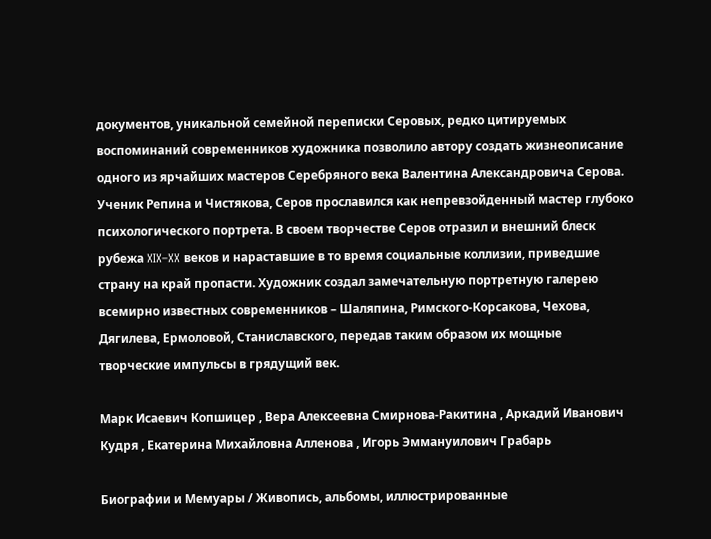документов, уникальной семейной переписки Серовых, редко цитируемых воспоминаний современников художника позволило автору создать жизнеописание одного из ярчайших мастеров Серебряного века Валентина Александровича Серова. Ученик Репина и Чистякова, Серов прославился как непревзойденный мастер глубоко психологического портрета. В своем творчестве Серов отразил и внешний блеск рубежа XIX–XX веков и нараставшие в то время социальные коллизии, приведшие страну на край пропасти. Художник создал замечательную портретную галерею всемирно известных современников – Шаляпина, Римского-Корсакова, Чехова, Дягилева, Ермоловой, Станиславского, передав таким образом их мощные творческие импульсы в грядущий век.

Марк Исаевич Копшицер , Вера Алексеевна Смирнова-Ракитина , Аркадий Иванович Кудря , Екатерина Михайловна Алленова , Игорь Эммануилович Грабарь

Биографии и Мемуары / Живопись, альбомы, иллюстрированные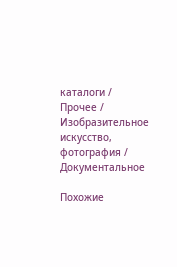каталоги / Прочее / Изобразительное искусство, фотография / Документальное

Похожие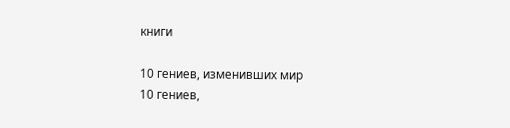книги

10 гениев, изменивших мир
10 гениев,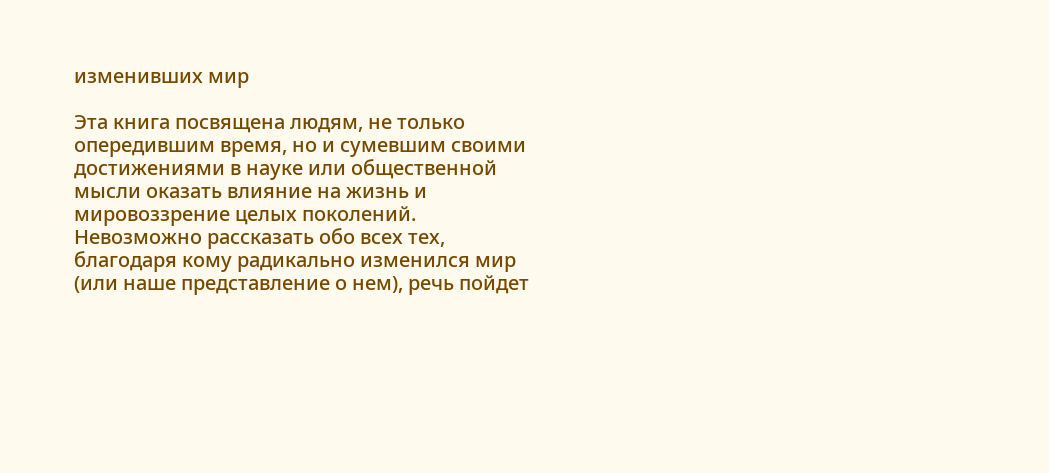изменивших мир

Эта книга посвящена людям, не только опередившим время, но и сумевшим своими достижениями в науке или общественной мысли оказать влияние на жизнь и мировоззрение целых поколений. Невозможно рассказать обо всех тех, благодаря кому радикально изменился мир (или наше представление о нем), речь пойдет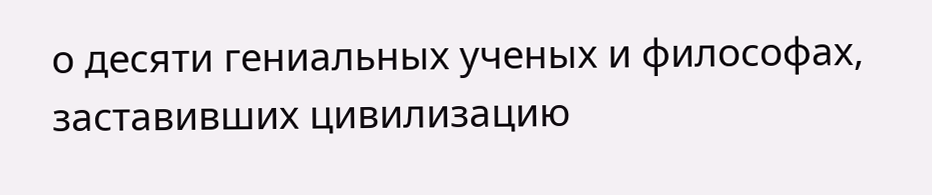о десяти гениальных ученых и философах, заставивших цивилизацию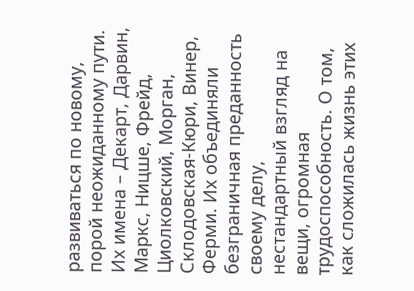развиваться по новому, порой неожиданному пути. Их имена – Декарт, Дарвин, Маркс, Ницше, Фрейд, Циолковский, Морган, Склодовская-Кюри, Винер, Ферми. Их объединяли безграничная преданность своему делу, нестандартный взгляд на вещи, огромная трудоспособность. О том, как сложилась жизнь этих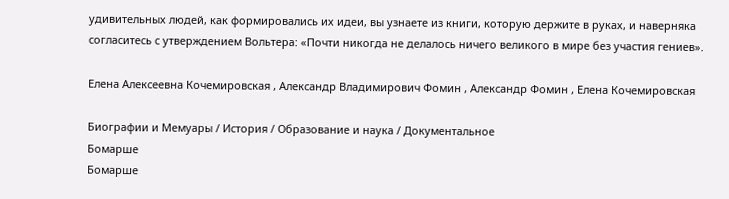удивительных людей, как формировались их идеи, вы узнаете из книги, которую держите в руках, и наверняка согласитесь с утверждением Вольтера: «Почти никогда не делалось ничего великого в мире без участия гениев».

Елена Алексеевна Кочемировская , Александр Владимирович Фомин , Александр Фомин , Елена Кочемировская

Биографии и Мемуары / История / Образование и наука / Документальное
Бомарше
Бомарше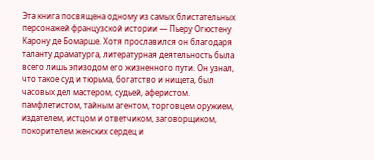Эта книга посвящена одному из самых блистательных персонажей французской истории — Пьеру Огюстену Карону де Бомарше. Хотя прославился он благодаря таланту драматурга, литературная деятельность была всего лишь эпизодом его жизненного пути. Он узнал, что такое суд и тюрьма, богатство и нищета, был часовых дел мастером, судьей, аферистом. памфлетистом, тайным агентом, торговцем оружием, издателем, истцом и ответчиком, заговорщиком, покорителем женских сердец и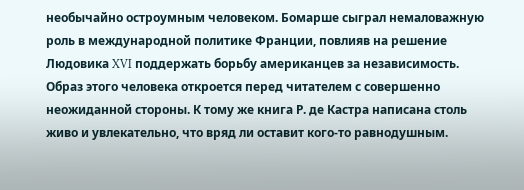необычайно остроумным человеком. Бомарше сыграл немаловажную роль в международной политике Франции, повлияв на решение Людовика XVI поддержать борьбу американцев за независимость. Образ этого человека откроется перед читателем с совершенно неожиданной стороны. К тому же книга Р. де Кастра написана столь живо и увлекательно, что вряд ли оставит кого-то равнодушным.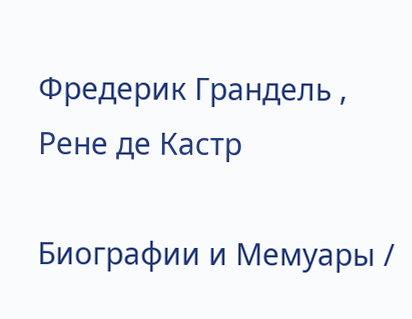Фредерик Грандель , Рене де Кастр

Биографии и Мемуары /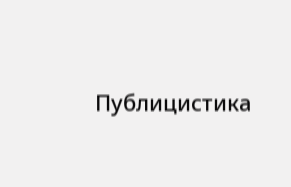Публицистика